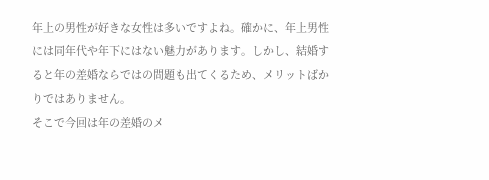年上の男性が好きな女性は多いですよね。確かに、年上男性には同年代や年下にはない魅力があります。しかし、結婚すると年の差婚ならではの問題も出てくるため、メリットばかりではありません。
そこで今回は年の差婚のメ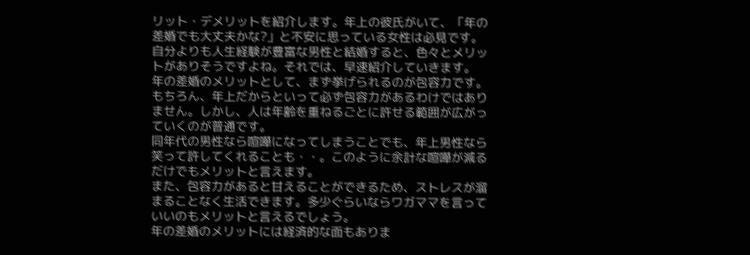リット・デメリットを紹介します。年上の彼氏がいて、「年の差婚でも大丈夫かな?」と不安に思っている女性は必見です。
自分よりも人生経験が豊富な男性と結婚すると、色々とメリットがありそうですよね。それでは、早速紹介していきます。
年の差婚のメリットとして、まず挙げられるのが包容力です。もちろん、年上だからといって必ず包容力があるわけではありません。しかし、人は年齢を重ねるごとに許せる範囲が広がっていくのが普通です。
同年代の男性なら喧嘩になってしまうことでも、年上男性なら笑って許してくれることも・・。このように余計な喧嘩が減るだけでもメリットと言えます。
また、包容力があると甘えることができるため、ストレスが溜まることなく生活できます。多少ぐらいならワガママを言っていいのもメリットと言えるでしょう。
年の差婚のメリットには経済的な面もありま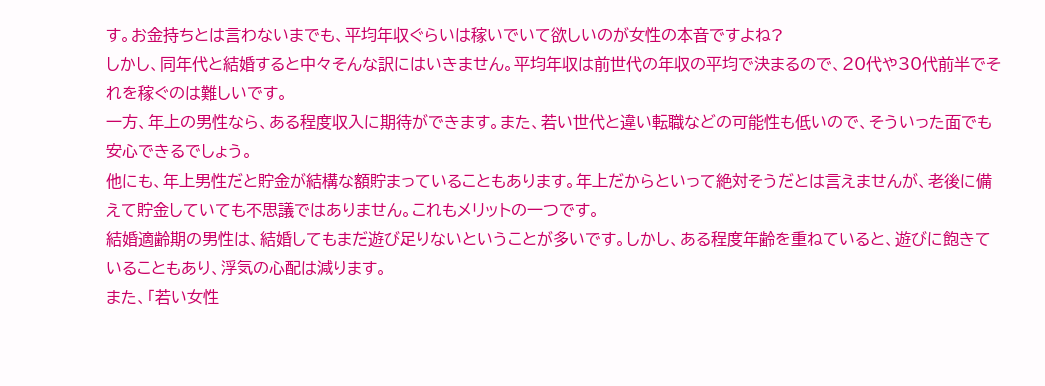す。お金持ちとは言わないまでも、平均年収ぐらいは稼いでいて欲しいのが女性の本音ですよね?
しかし、同年代と結婚すると中々そんな訳にはいきません。平均年収は前世代の年収の平均で決まるので、20代や30代前半でそれを稼ぐのは難しいです。
一方、年上の男性なら、ある程度収入に期待ができます。また、若い世代と違い転職などの可能性も低いので、そういった面でも安心できるでしょう。
他にも、年上男性だと貯金が結構な額貯まっていることもあります。年上だからといって絶対そうだとは言えませんが、老後に備えて貯金していても不思議ではありません。これもメリットの一つです。
結婚適齢期の男性は、結婚してもまだ遊び足りないということが多いです。しかし、ある程度年齢を重ねていると、遊びに飽きていることもあり、浮気の心配は減ります。
また、「若い女性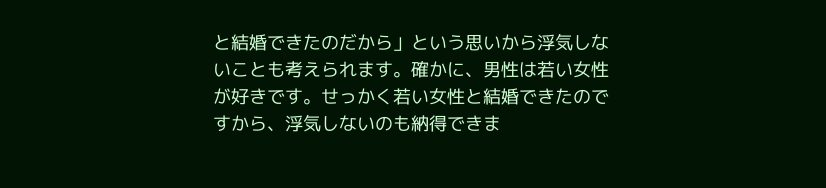と結婚できたのだから」という思いから浮気しないことも考えられます。確かに、男性は若い女性が好きです。せっかく若い女性と結婚できたのですから、浮気しないのも納得できま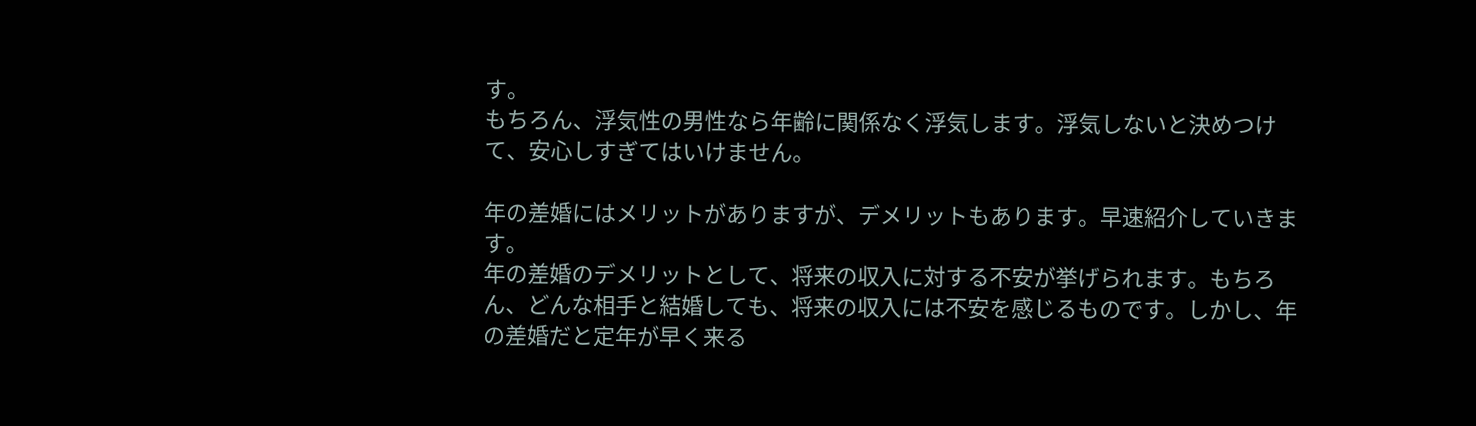す。
もちろん、浮気性の男性なら年齢に関係なく浮気します。浮気しないと決めつけて、安心しすぎてはいけません。

年の差婚にはメリットがありますが、デメリットもあります。早速紹介していきます。
年の差婚のデメリットとして、将来の収入に対する不安が挙げられます。もちろん、どんな相手と結婚しても、将来の収入には不安を感じるものです。しかし、年の差婚だと定年が早く来る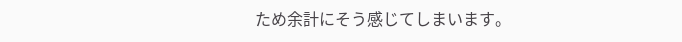ため余計にそう感じてしまいます。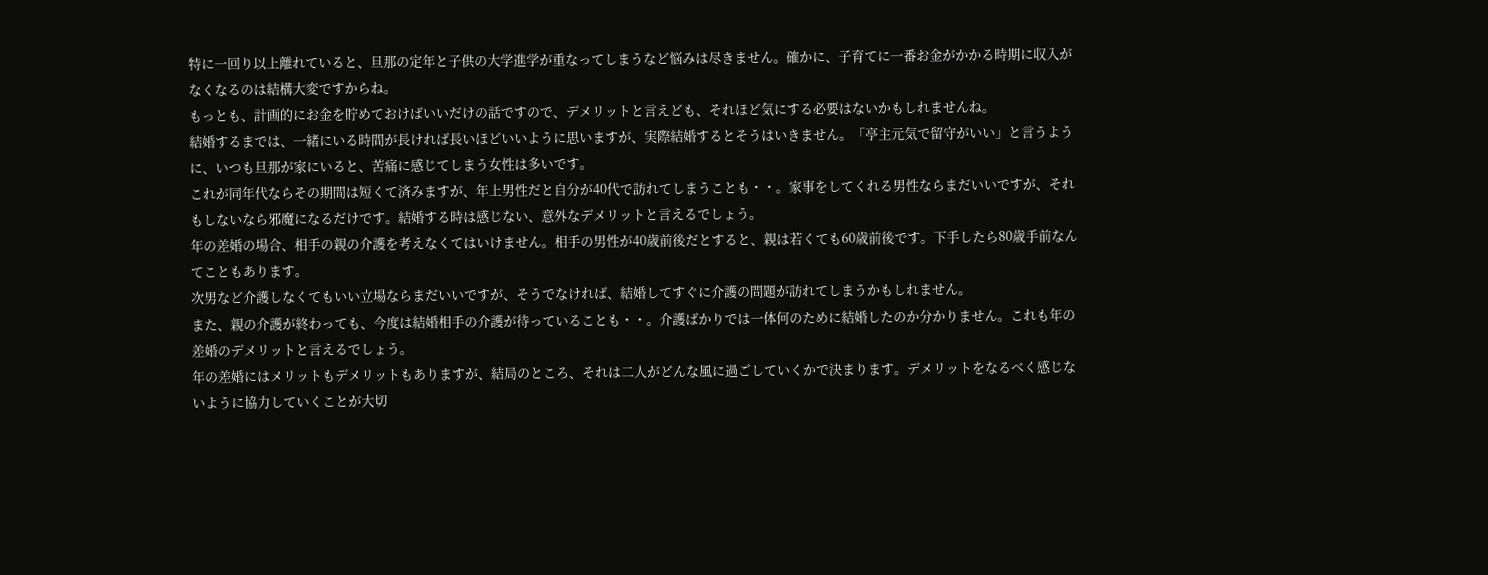特に一回り以上離れていると、旦那の定年と子供の大学進学が重なってしまうなど悩みは尽きません。確かに、子育てに一番お金がかかる時期に収入がなくなるのは結構大変ですからね。
もっとも、計画的にお金を貯めておけばいいだけの話ですので、デメリットと言えども、それほど気にする必要はないかもしれませんね。
結婚するまでは、一緒にいる時間が長ければ長いほどいいように思いますが、実際結婚するとそうはいきません。「亭主元気で留守がいい」と言うように、いつも旦那が家にいると、苦痛に感じてしまう女性は多いです。
これが同年代ならその期間は短くて済みますが、年上男性だと自分が40代で訪れてしまうことも・・。家事をしてくれる男性ならまだいいですが、それもしないなら邪魔になるだけです。結婚する時は感じない、意外なデメリットと言えるでしょう。
年の差婚の場合、相手の親の介護を考えなくてはいけません。相手の男性が40歳前後だとすると、親は若くても60歳前後です。下手したら80歳手前なんてこともあります。
次男など介護しなくてもいい立場ならまだいいですが、そうでなければ、結婚してすぐに介護の問題が訪れてしまうかもしれません。
また、親の介護が終わっても、今度は結婚相手の介護が待っていることも・・。介護ばかりでは一体何のために結婚したのか分かりません。これも年の差婚のデメリットと言えるでしょう。
年の差婚にはメリットもデメリットもありますが、結局のところ、それは二人がどんな風に過ごしていくかで決まります。デメリットをなるべく感じないように協力していくことが大切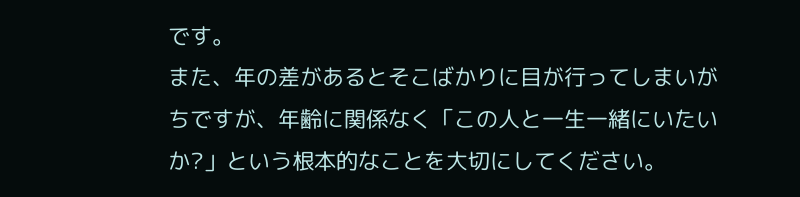です。
また、年の差があるとそこばかりに目が行ってしまいがちですが、年齢に関係なく「この人と一生一緒にいたいか?」という根本的なことを大切にしてください。